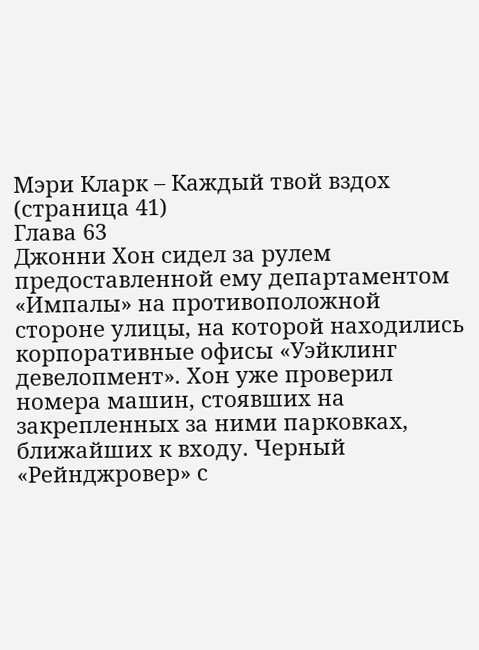Мэри Кларк – Каждый твой вздох (страница 41)
Глава 63
Джонни Хон сидел за рулем предоставленной ему департаментом «Импалы» на противоположной стороне улицы, на которой находились корпоративные офисы «Уэйклинг девелопмент». Хон уже проверил номера машин, стоявших на закрепленных за ними парковках, ближайших к входу. Черный «Рейнджровер» с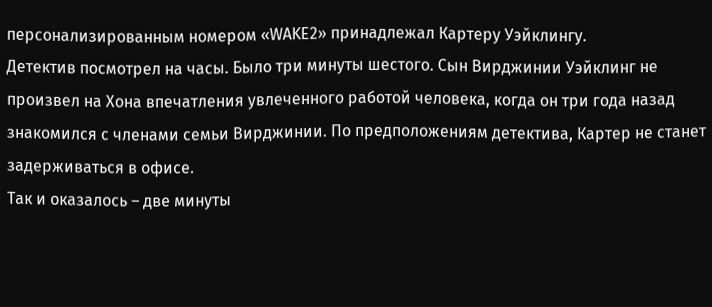персонализированным номером «WAKE2» принадлежал Картеру Уэйклингу.
Детектив посмотрел на часы. Было три минуты шестого. Сын Вирджинии Уэйклинг не произвел на Хона впечатления увлеченного работой человека, когда он три года назад знакомился с членами семьи Вирджинии. По предположениям детектива, Картер не станет задерживаться в офисе.
Так и оказалось – две минуты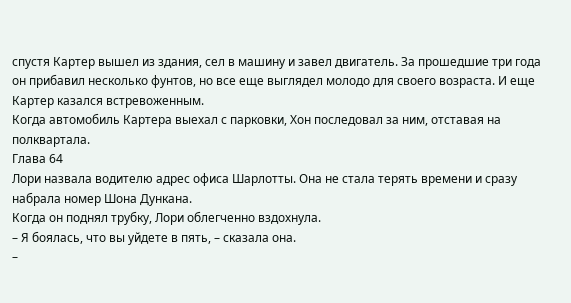спустя Картер вышел из здания, сел в машину и завел двигатель. За прошедшие три года он прибавил несколько фунтов, но все еще выглядел молодо для своего возраста. И еще Картер казался встревоженным.
Когда автомобиль Картера выехал с парковки, Хон последовал за ним, отставая на полквартала.
Глава 64
Лори назвала водителю адрес офиса Шарлотты. Она не стала терять времени и сразу набрала номер Шона Дункана.
Когда он поднял трубку, Лори облегченно вздохнула.
– Я боялась, что вы уйдете в пять, – сказала она.
–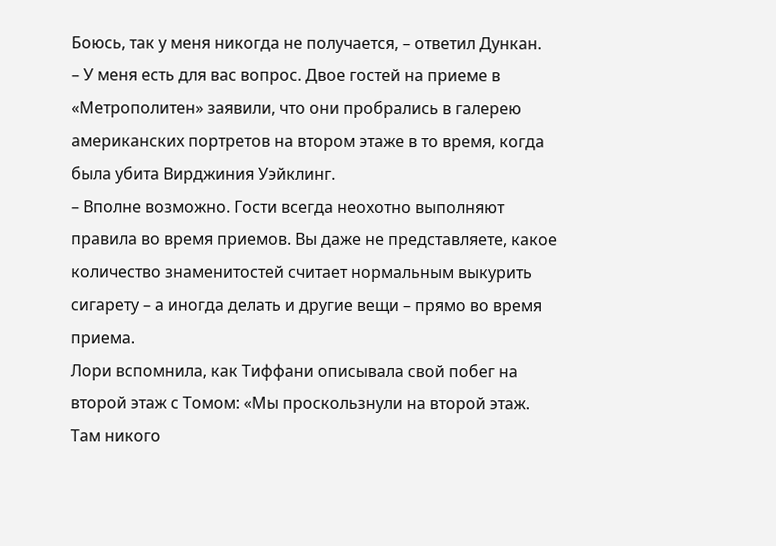Боюсь, так у меня никогда не получается, – ответил Дункан.
– У меня есть для вас вопрос. Двое гостей на приеме в «Метрополитен» заявили, что они пробрались в галерею американских портретов на втором этаже в то время, когда была убита Вирджиния Уэйклинг.
– Вполне возможно. Гости всегда неохотно выполняют правила во время приемов. Вы даже не представляете, какое количество знаменитостей считает нормальным выкурить сигарету – а иногда делать и другие вещи – прямо во время приема.
Лори вспомнила, как Тиффани описывала свой побег на второй этаж с Томом: «Мы проскользнули на второй этаж. Там никого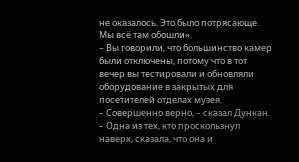не оказалось. Это было потрясающе. Мы всё там обошли».
– Вы говорили, что большинство камер были отключены, потому что в тот вечер вы тестировали и обновляли оборудование в закрытых для посетителей отделах музея.
– Совершенно верно, – сказал Дункан.
– Одна из тех, кто проскользнул наверх, сказала, что она и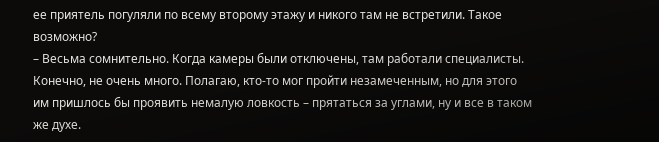ее приятель погуляли по всему второму этажу и никого там не встретили. Такое возможно?
– Весьма сомнительно. Когда камеры были отключены, там работали специалисты. Конечно, не очень много. Полагаю, кто-то мог пройти незамеченным, но для этого им пришлось бы проявить немалую ловкость – прятаться за углами, ну и все в таком же духе.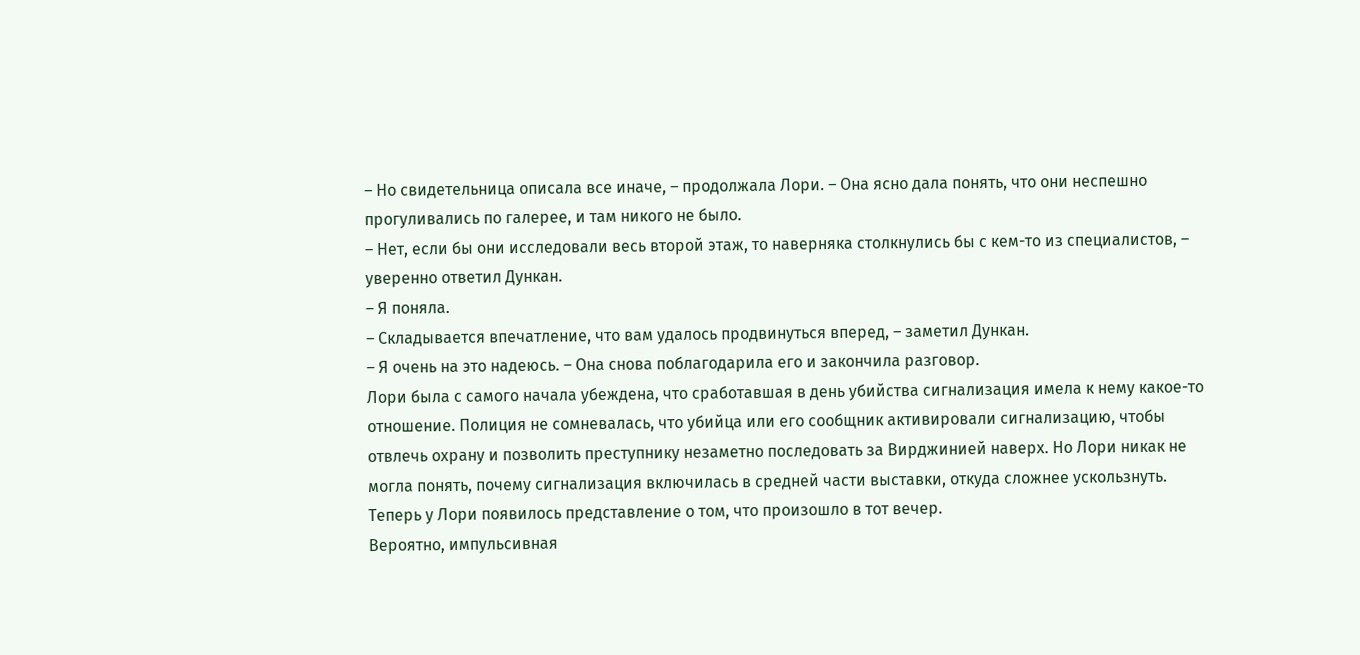– Но свидетельница описала все иначе, – продолжала Лори. – Она ясно дала понять, что они неспешно прогуливались по галерее, и там никого не было.
– Нет, если бы они исследовали весь второй этаж, то наверняка столкнулись бы с кем-то из специалистов, – уверенно ответил Дункан.
– Я поняла.
– Складывается впечатление, что вам удалось продвинуться вперед, – заметил Дункан.
– Я очень на это надеюсь. – Она снова поблагодарила его и закончила разговор.
Лори была с самого начала убеждена, что сработавшая в день убийства сигнализация имела к нему какое-то отношение. Полиция не сомневалась, что убийца или его сообщник активировали сигнализацию, чтобы отвлечь охрану и позволить преступнику незаметно последовать за Вирджинией наверх. Но Лори никак не могла понять, почему сигнализация включилась в средней части выставки, откуда сложнее ускользнуть.
Теперь у Лори появилось представление о том, что произошло в тот вечер.
Вероятно, импульсивная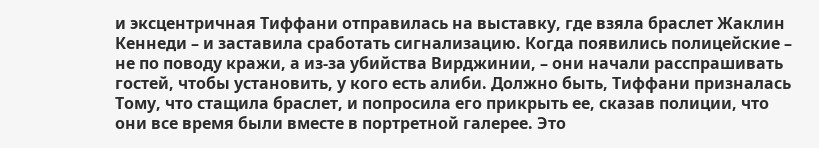и эксцентричная Тиффани отправилась на выставку, где взяла браслет Жаклин Кеннеди – и заставила сработать сигнализацию. Когда появились полицейские – не по поводу кражи, а из-за убийства Вирджинии, – они начали расспрашивать гостей, чтобы установить, у кого есть алиби. Должно быть, Тиффани призналась Тому, что стащила браслет, и попросила его прикрыть ее, сказав полиции, что они все время были вместе в портретной галерее. Это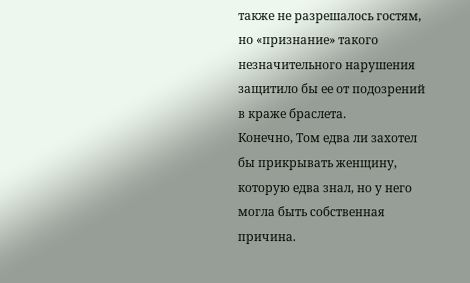также не разрешалось гостям, но «признание» такого незначительного нарушения защитило бы ее от подозрений в краже браслета.
Конечно, Том едва ли захотел бы прикрывать женщину, которую едва знал, но у него могла быть собственная причина.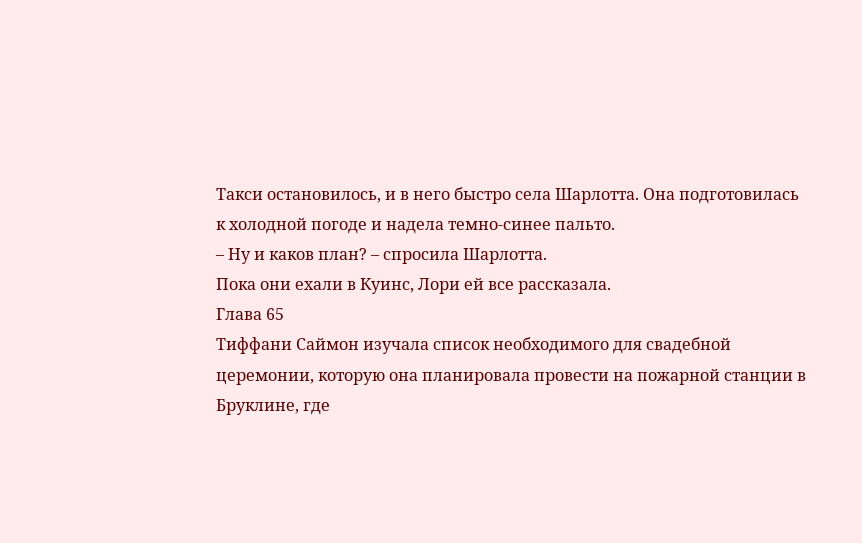Такси остановилось, и в него быстро села Шарлотта. Она подготовилась к холодной погоде и надела темно-синее пальто.
– Ну и каков план? – спросила Шарлотта.
Пока они ехали в Куинс, Лори ей все рассказала.
Глава 65
Тиффани Саймон изучала список необходимого для свадебной церемонии, которую она планировала провести на пожарной станции в Бруклине, где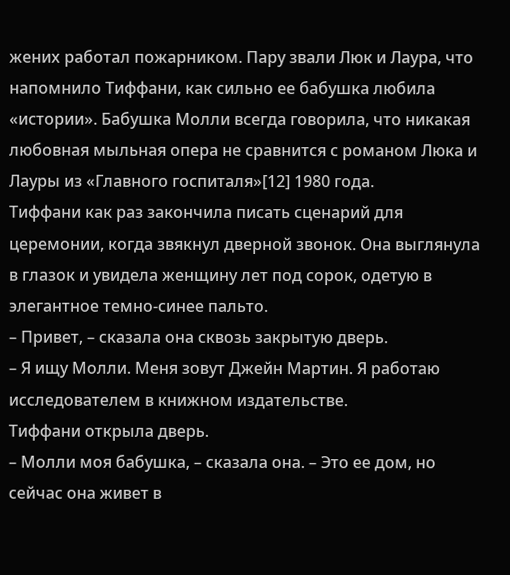жених работал пожарником. Пару звали Люк и Лаура, что напомнило Тиффани, как сильно ее бабушка любила «истории». Бабушка Молли всегда говорила, что никакая любовная мыльная опера не сравнится с романом Люка и Лауры из «Главного госпиталя»[12] 1980 года.
Тиффани как раз закончила писать сценарий для церемонии, когда звякнул дверной звонок. Она выглянула в глазок и увидела женщину лет под сорок, одетую в элегантное темно-синее пальто.
– Привет, – сказала она сквозь закрытую дверь.
– Я ищу Молли. Меня зовут Джейн Мартин. Я работаю исследователем в книжном издательстве.
Тиффани открыла дверь.
– Молли моя бабушка, – сказала она. – Это ее дом, но сейчас она живет в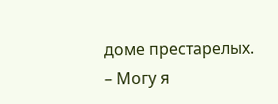доме престарелых.
– Могу я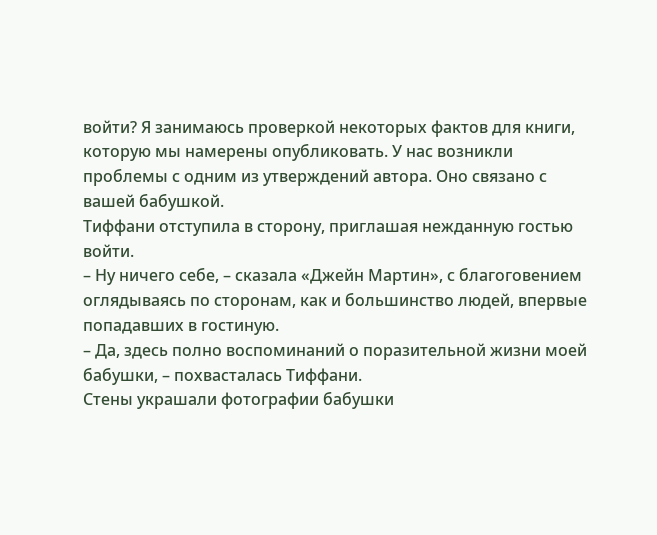войти? Я занимаюсь проверкой некоторых фактов для книги, которую мы намерены опубликовать. У нас возникли проблемы с одним из утверждений автора. Оно связано с вашей бабушкой.
Тиффани отступила в сторону, приглашая нежданную гостью войти.
– Ну ничего себе, – сказала «Джейн Мартин», с благоговением оглядываясь по сторонам, как и большинство людей, впервые попадавших в гостиную.
– Да, здесь полно воспоминаний о поразительной жизни моей бабушки, – похвасталась Тиффани.
Стены украшали фотографии бабушки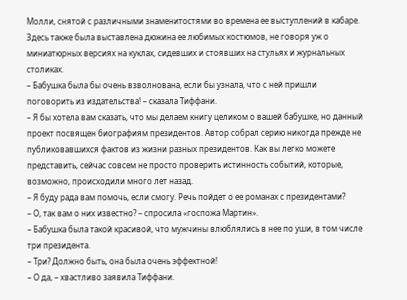Молли, снятой с различными знаменитостями во времена ее выступлений в кабаре. Здесь также была выставлена дюжина ее любимых костюмов, не говоря уж о миниатюрных версиях на куклах, сидевших и стоявших на стульях и журнальных столиках.
– Бабушка была бы очень взволнована, если бы узнала, что с ней пришли поговорить из издательства! – сказала Тиффани.
– Я бы хотела вам сказать, что мы делаем книгу целиком о вашей бабушке, но данный проект посвящен биографиям президентов. Автор собрал серию никогда прежде не публиковавшихся фактов из жизни разных президентов. Как вы легко можете представить, сейчас совсем не просто проверить истинность событий, которые, возможно, происходили много лет назад.
– Я буду рада вам помочь, если смогу. Речь пойдет о ее романах с президентами?
– О, так вам о них известно? – спросила «госпожа Мартин».
– Бабушка была такой красивой, что мужчины влюблялись в нее по уши, в том числе три президента.
– Три? Должно быть, она была очень эффектной!
– О да, – хвастливо заявила Тиффани.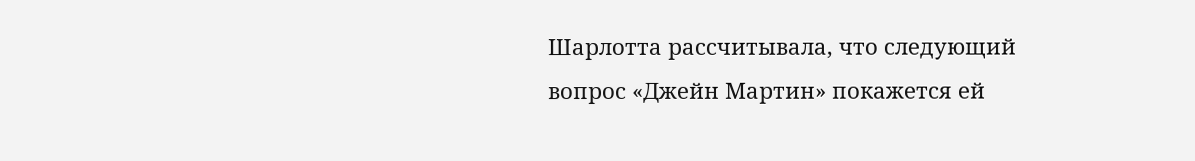Шарлотта рассчитывала, что следующий вопрос «Джейн Мартин» покажется ей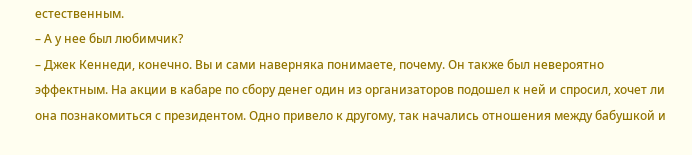естественным.
– А у нее был любимчик?
– Джек Кеннеди, конечно. Вы и сами наверняка понимаете, почему. Он также был невероятно эффектным. На акции в кабаре по сбору денег один из организаторов подошел к ней и спросил, хочет ли она познакомиться с президентом. Одно привело к другому, так начались отношения между бабушкой и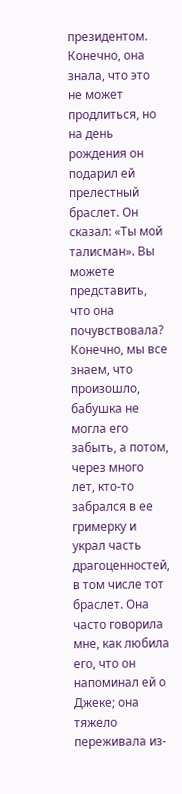президентом. Конечно, она знала, что это не может продлиться, но на день рождения он подарил ей прелестный браслет. Он сказал: «Ты мой талисман». Вы можете представить, что она почувствовала?
Конечно, мы все знаем, что произошло, бабушка не могла его забыть, а потом, через много лет, кто-то забрался в ее гримерку и украл часть драгоценностей, в том числе тот браслет. Она часто говорила мне, как любила его, что он напоминал ей о Джеке; она тяжело переживала из-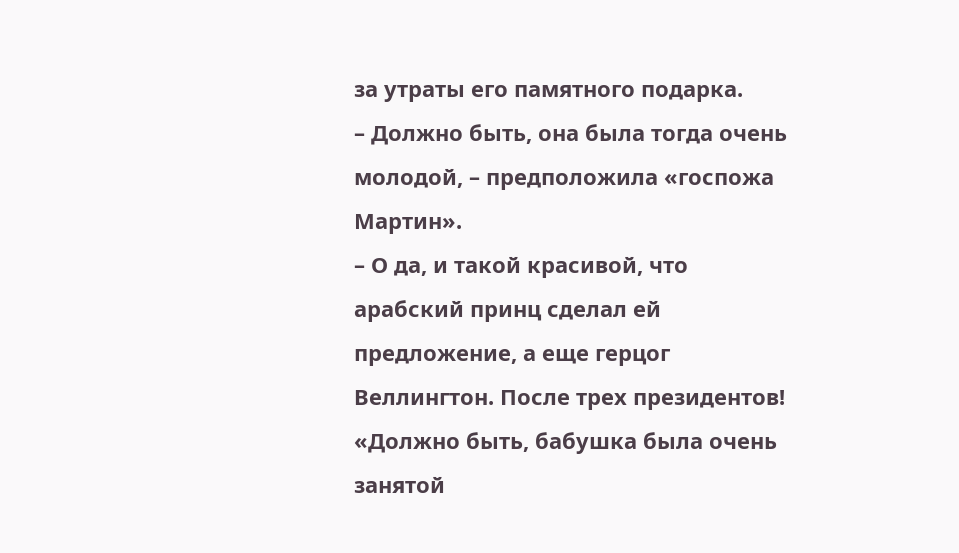за утраты его памятного подарка.
– Должно быть, она была тогда очень молодой, – предположила «госпожа Мартин».
– О да, и такой красивой, что арабский принц сделал ей предложение, а еще герцог Веллингтон. После трех президентов!
«Должно быть, бабушка была очень занятой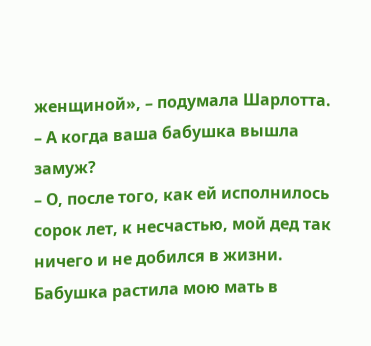женщиной», – подумала Шарлотта.
– А когда ваша бабушка вышла замуж?
– О, после того, как ей исполнилось сорок лет, к несчастью, мой дед так ничего и не добился в жизни. Бабушка растила мою мать в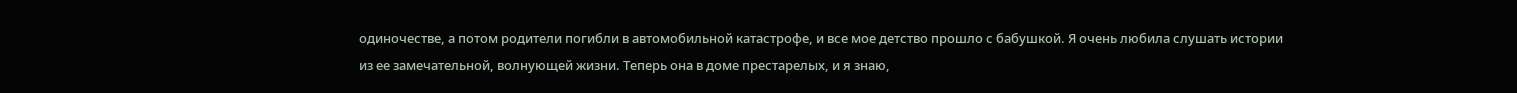одиночестве, а потом родители погибли в автомобильной катастрофе, и все мое детство прошло с бабушкой. Я очень любила слушать истории из ее замечательной, волнующей жизни. Теперь она в доме престарелых, и я знаю,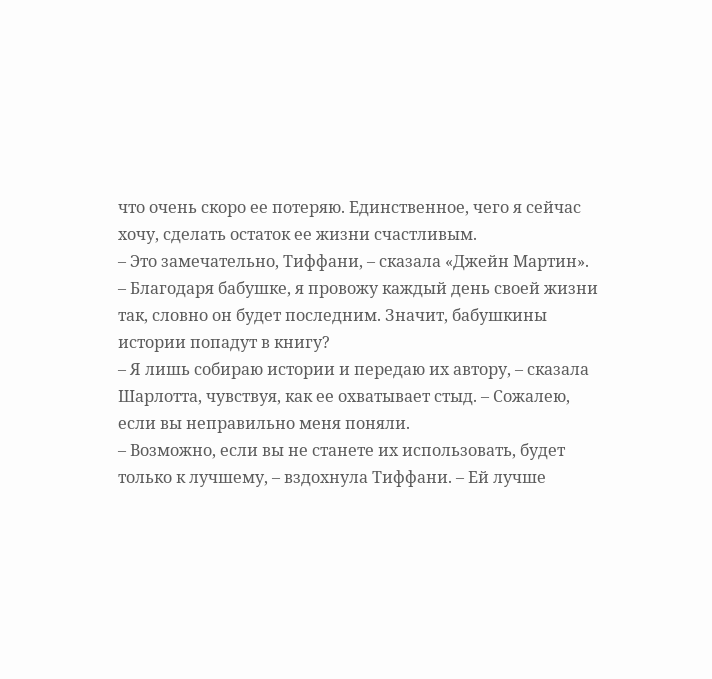что очень скоро ее потеряю. Единственное, чего я сейчас хочу, сделать остаток ее жизни счастливым.
– Это замечательно, Тиффани, – сказала «Джейн Мартин».
– Благодаря бабушке, я провожу каждый день своей жизни так, словно он будет последним. Значит, бабушкины истории попадут в книгу?
– Я лишь собираю истории и передаю их автору, – сказала Шарлотта, чувствуя, как ее охватывает стыд. – Сожалею, если вы неправильно меня поняли.
– Возможно, если вы не станете их использовать, будет только к лучшему, – вздохнула Тиффани. – Ей лучше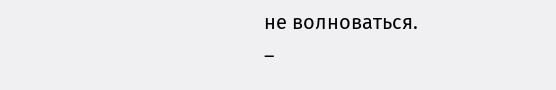не волноваться.
–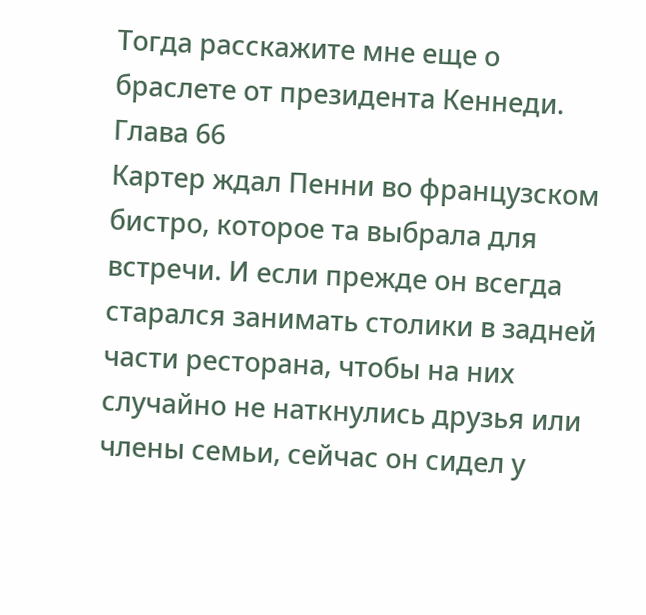Тогда расскажите мне еще о браслете от президента Кеннеди.
Глава 66
Картер ждал Пенни во французском бистро, которое та выбрала для встречи. И если прежде он всегда старался занимать столики в задней части ресторана, чтобы на них случайно не наткнулись друзья или члены семьи, сейчас он сидел у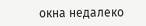окна недалеко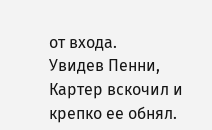от входа.
Увидев Пенни, Картер вскочил и крепко ее обнял.